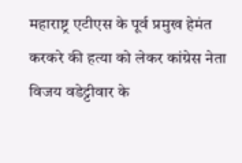महाराष्ट्र एटीएस के पूर्व प्रमुख हेमंत करकरे की हत्या को लेकर कांग्रेस नेता विजय वडेट्टीवार के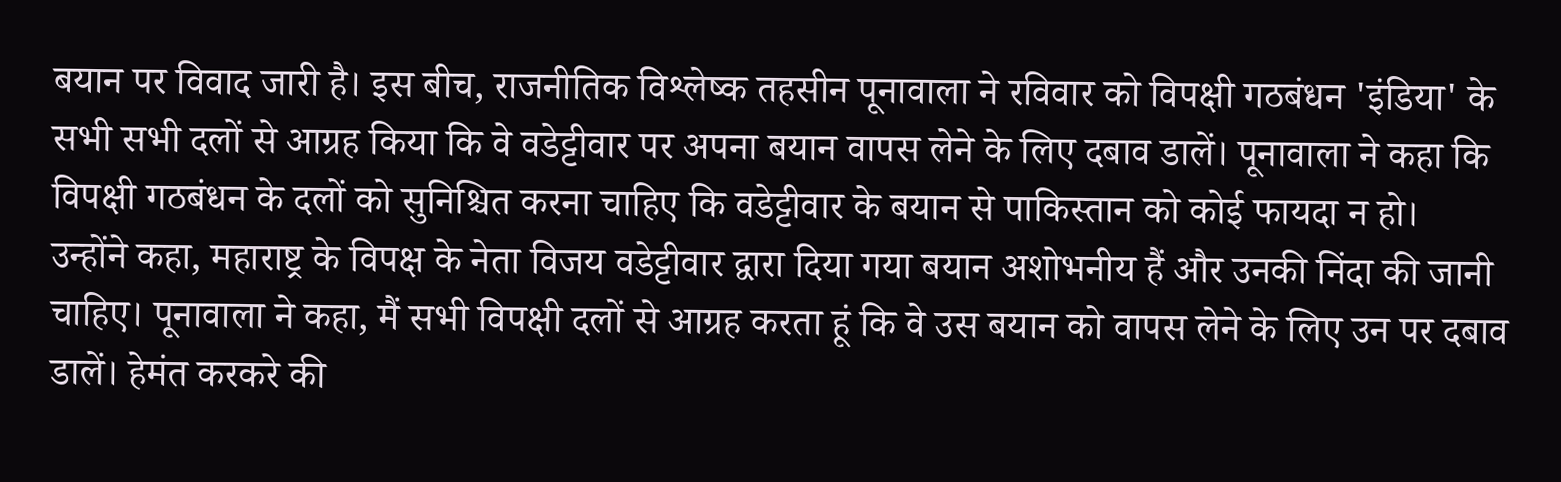बयान पर विवाद जारी है। इस बीच, राजनीतिक विश्लेष्क तहसीन पूनावाला ने रविवार को विपक्षी गठबंधन 'इंडिया' के सभी सभी दलों से आग्रह किया कि वे वडेट्टीवार पर अपना बयान वापस लेने के लिए दबाव डालें। पूनावाला ने कहा कि विपक्षी गठबंधन के दलों को सुनिश्चित करना चाहिए कि वडेट्टीवार के बयान से पाकिस्तान को कोई फायदा न हो।
उन्होंने कहा, महाराष्ट्र के विपक्ष के नेता विजय वडेट्टीवार द्वारा दिया गया बयान अशोभनीय हैं और उनकी निंदा की जानी चाहिए। पूनावाला ने कहा, मैं सभी विपक्षी दलों से आग्रह करता हूं कि वे उस बयान को वापस लेने के लिए उन पर दबाव डालें। हेमंत करकरे की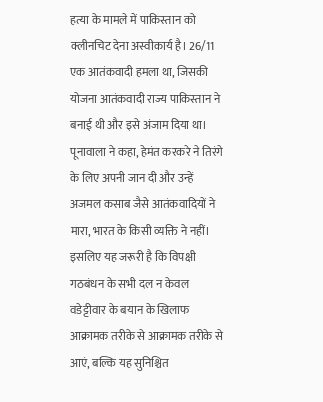हत्या के मामले में पाकिस्तान को क्लीनचिट देना अस्वीकार्य है। 26/11 एक आतंकवादी हमला था, जिसकी योजना आतंकवादी राज्य पाकिस्तान ने बनाई थी और इसे अंजाम दिया था।
पूनावाला ने कहा, हेमंत करकरे ने तिरंगे के लिए अपनी जान दी और उन्हें अजमल कसाब जैसे आतंकवादियों ने मारा, भारत के किसी व्यक्ति ने नहीं। इसलिए यह जरूरी है कि विपक्षी गठबंधन के सभी दल न केवल वडेट्टीवार के बयान के खिलाफ आक्रामक तरीके से आक्रामक तरीके से आएं, बल्कि यह सुनिश्चित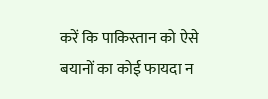करें कि पाकिस्तान को ऐसे बयानों का कोई फायदा न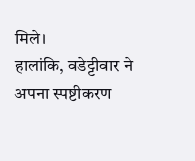मिले।
हालांकि, वडेट्टीवार ने अपना स्पष्टीकरण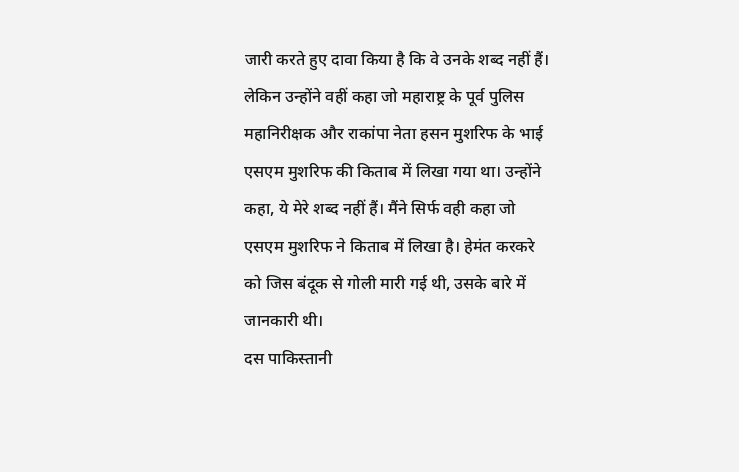जारी करते हुए दावा किया है कि वे उनके शब्द नहीं हैं। लेकिन उन्होंने वहीं कहा जो महाराष्ट्र के पूर्व पुलिस महानिरीक्षक और राकांपा नेता हसन मुशरिफ के भाई एसएम मुशरिफ की किताब में लिखा गया था। उन्होंने कहा, ये मेरे शब्द नहीं हैं। मैंने सिर्फ वही कहा जो एसएम मुशरिफ ने किताब में लिखा है। हेमंत करकरे को जिस बंदूक से गोली मारी गई थी, उसके बारे में जानकारी थी।
दस पाकिस्तानी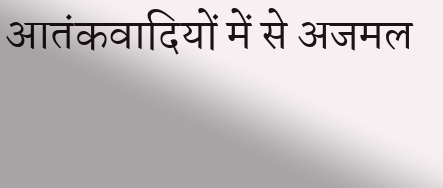आतंकवादियों में से अजमल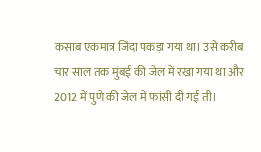कसाब एकमात्र जिंदा पकड़ा गया था। उसे करीब चार साल तक मुंबई की जेल में रखा गया था और 2012 में पुणे की जेल में फांसी दी गई ती।